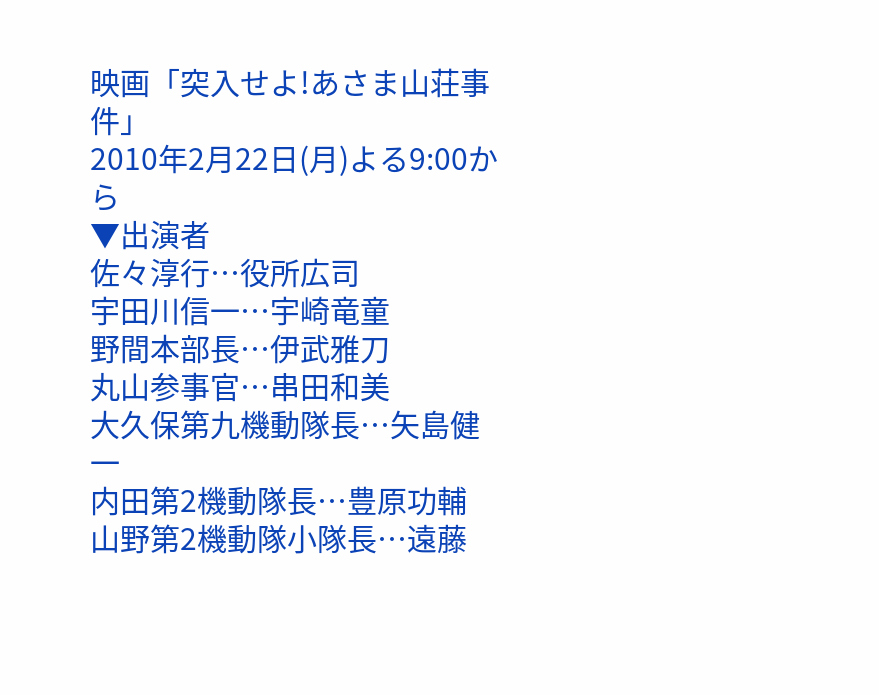映画「突入せよ!あさま山荘事件」
2010年2月22日(月)よる9:00から
▼出演者
佐々淳行…役所広司
宇田川信一…宇崎竜童
野間本部長…伊武雅刀
丸山参事官…串田和美
大久保第九機動隊長…矢島健一
内田第2機動隊長…豊原功輔
山野第2機動隊小隊長…遠藤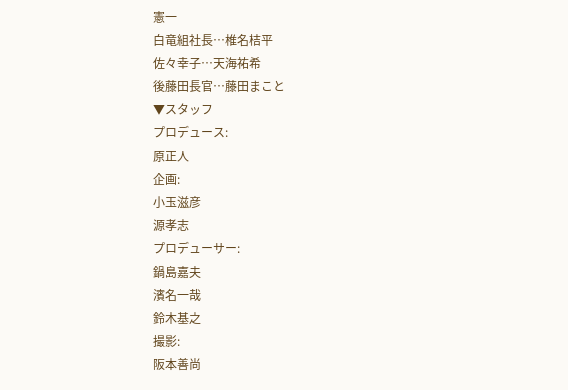憲一
白竜組社長…椎名桔平
佐々幸子…天海祐希
後藤田長官…藤田まこと
▼スタッフ
プロデュース:
原正人
企画:
小玉滋彦
源孝志
プロデューサー:
鍋島嘉夫
濱名一哉
鈴木基之
撮影:
阪本善尚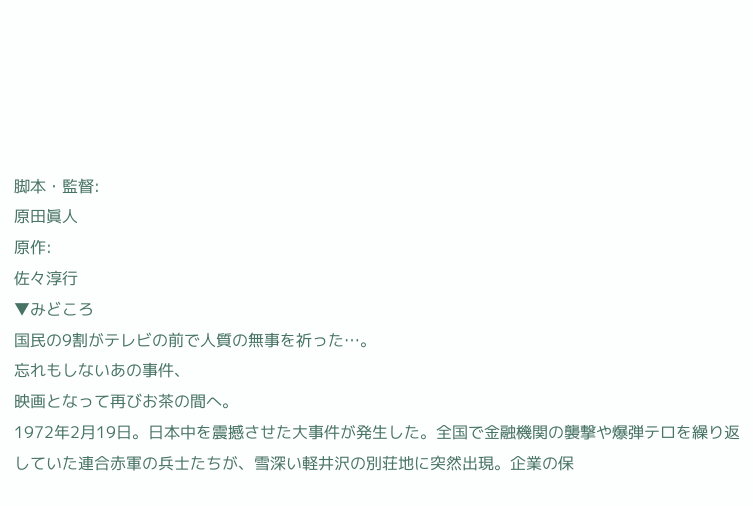脚本・監督:
原田眞人
原作:
佐々淳行
▼みどころ
国民の9割がテレビの前で人質の無事を祈った…。
忘れもしないあの事件、
映画となって再びお茶の間へ。
1972年2月19日。日本中を震撼させた大事件が発生した。全国で金融機関の襲撃や爆弾テロを繰り返していた連合赤軍の兵士たちが、雪深い軽井沢の別荘地に突然出現。企業の保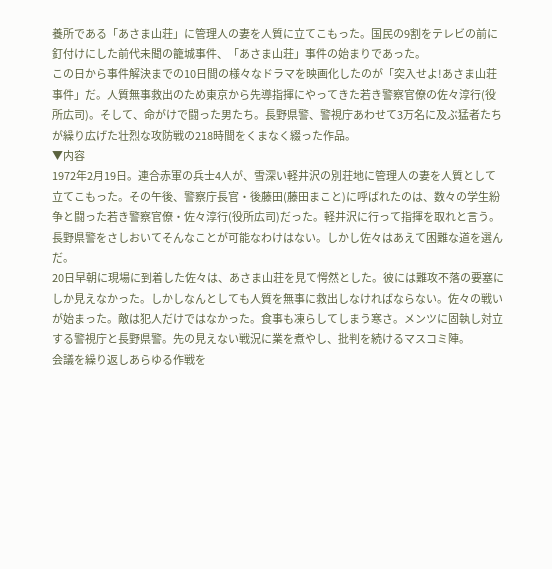養所である「あさま山荘」に管理人の妻を人質に立てこもった。国民の9割をテレビの前に釘付けにした前代未聞の籠城事件、「あさま山荘」事件の始まりであった。
この日から事件解決までの10日間の様々なドラマを映画化したのが「突入せよ!あさま山荘事件」だ。人質無事救出のため東京から先導指揮にやってきた若き警察官僚の佐々淳行(役所広司)。そして、命がけで闘った男たち。長野県警、警視庁あわせて3万名に及ぶ猛者たちが繰り広げた壮烈な攻防戦の218時間をくまなく綴った作品。
▼内容
1972年2月19日。連合赤軍の兵士4人が、雪深い軽井沢の別荘地に管理人の妻を人質として立てこもった。その午後、警察庁長官・後藤田(藤田まこと)に呼ばれたのは、数々の学生紛争と闘った若き警察官僚・佐々淳行(役所広司)だった。軽井沢に行って指揮を取れと言う。長野県警をさしおいてそんなことが可能なわけはない。しかし佐々はあえて困難な道を選んだ。
20日早朝に現場に到着した佐々は、あさま山荘を見て愕然とした。彼には難攻不落の要塞にしか見えなかった。しかしなんとしても人質を無事に救出しなければならない。佐々の戦いが始まった。敵は犯人だけではなかった。食事も凍らしてしまう寒さ。メンツに固執し対立する警視庁と長野県警。先の見えない戦況に業を煮やし、批判を続けるマスコミ陣。
会議を繰り返しあらゆる作戦を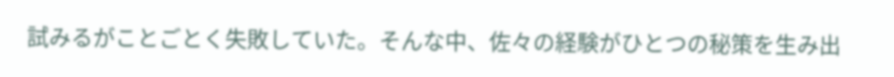試みるがことごとく失敗していた。そんな中、佐々の経験がひとつの秘策を生み出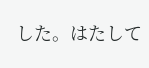した。はたして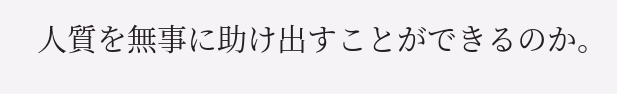人質を無事に助け出すことができるのか。